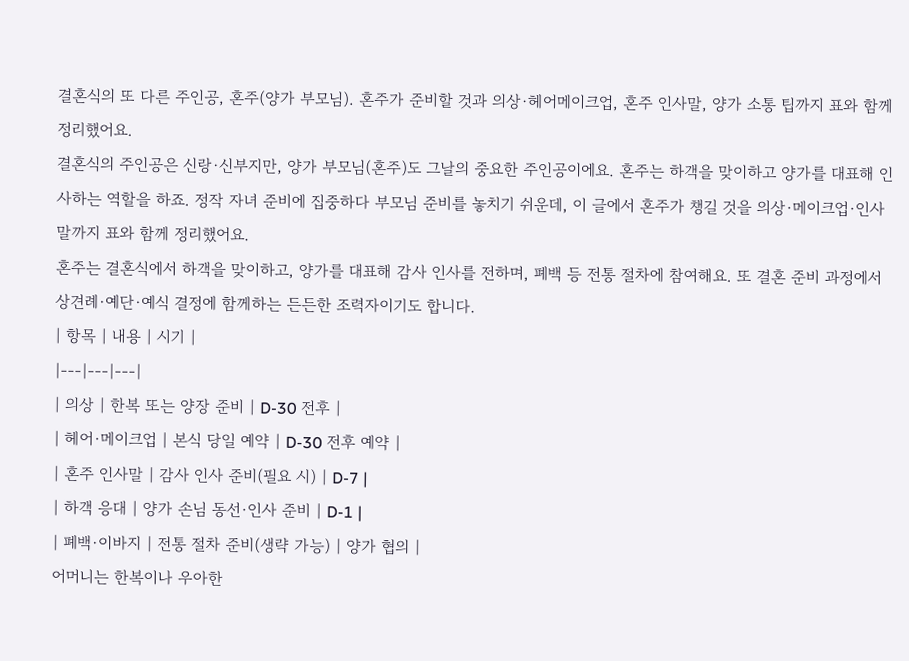결혼식의 또 다른 주인공, 혼주(양가 부모님). 혼주가 준비할 것과 의상·헤어메이크업, 혼주 인사말, 양가 소통 팁까지 표와 함께 정리했어요.
결혼식의 주인공은 신랑·신부지만, 양가 부모님(혼주)도 그날의 중요한 주인공이에요. 혼주는 하객을 맞이하고 양가를 대표해 인사하는 역할을 하죠. 정작 자녀 준비에 집중하다 부모님 준비를 놓치기 쉬운데, 이 글에서 혼주가 챙길 것을 의상·메이크업·인사말까지 표와 함께 정리했어요.
혼주는 결혼식에서 하객을 맞이하고, 양가를 대표해 감사 인사를 전하며, 폐백 등 전통 절차에 참여해요. 또 결혼 준비 과정에서 상견례·예단·예식 결정에 함께하는 든든한 조력자이기도 합니다.
| 항목 | 내용 | 시기 |
|---|---|---|
| 의상 | 한복 또는 양장 준비 | D-30 전후 |
| 헤어·메이크업 | 본식 당일 예약 | D-30 전후 예약 |
| 혼주 인사말 | 감사 인사 준비(필요 시) | D-7 |
| 하객 응대 | 양가 손님 동선·인사 준비 | D-1 |
| 폐백·이바지 | 전통 절차 준비(생략 가능) | 양가 협의 |
어머니는 한복이나 우아한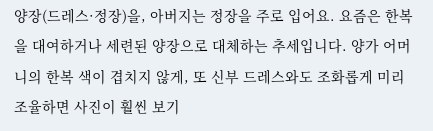양장(드레스·정장)을, 아버지는 정장을 주로 입어요. 요즘은 한복을 대여하거나 세련된 양장으로 대체하는 추세입니다. 양가 어머니의 한복 색이 겹치지 않게, 또 신부 드레스와도 조화롭게 미리 조율하면 사진이 훨씬 보기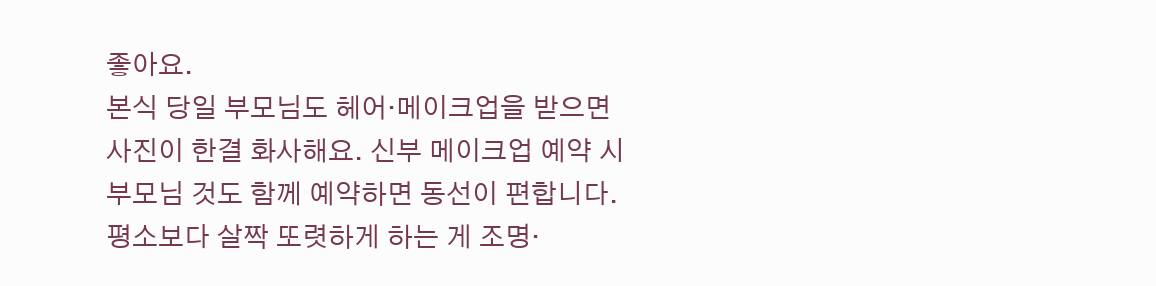좋아요.
본식 당일 부모님도 헤어·메이크업을 받으면 사진이 한결 화사해요. 신부 메이크업 예약 시 부모님 것도 함께 예약하면 동선이 편합니다. 평소보다 살짝 또렷하게 하는 게 조명·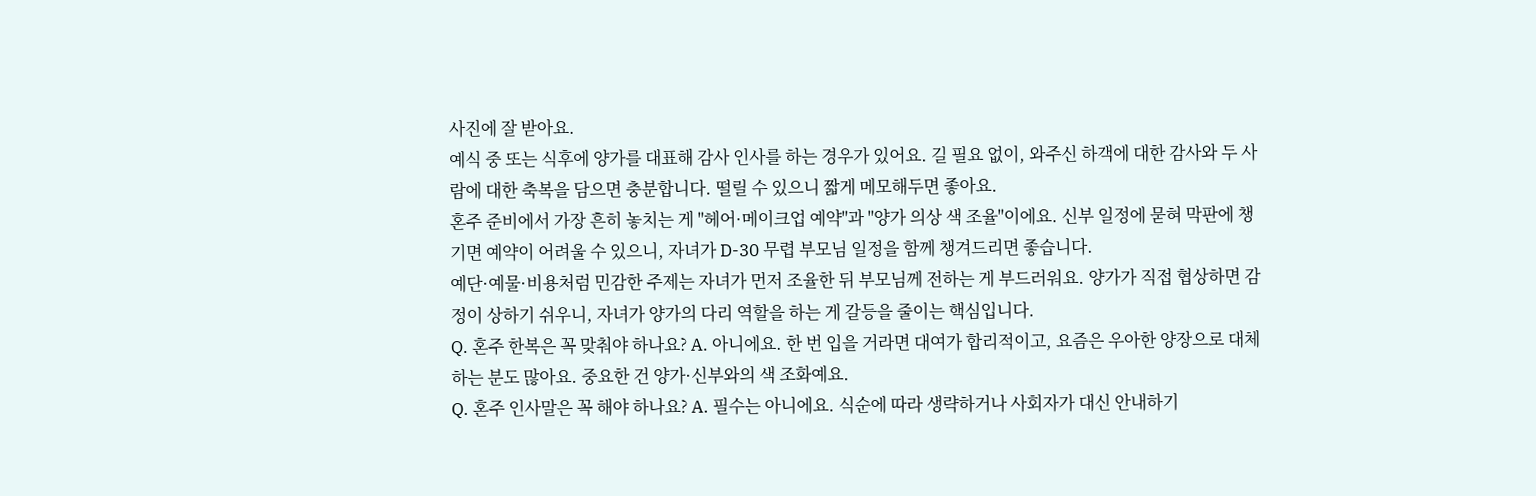사진에 잘 받아요.
예식 중 또는 식후에 양가를 대표해 감사 인사를 하는 경우가 있어요. 길 필요 없이, 와주신 하객에 대한 감사와 두 사람에 대한 축복을 담으면 충분합니다. 떨릴 수 있으니 짧게 메모해두면 좋아요.
혼주 준비에서 가장 흔히 놓치는 게 "헤어·메이크업 예약"과 "양가 의상 색 조율"이에요. 신부 일정에 묻혀 막판에 챙기면 예약이 어려울 수 있으니, 자녀가 D-30 무렵 부모님 일정을 함께 챙겨드리면 좋습니다.
예단·예물·비용처럼 민감한 주제는 자녀가 먼저 조율한 뒤 부모님께 전하는 게 부드러워요. 양가가 직접 협상하면 감정이 상하기 쉬우니, 자녀가 양가의 다리 역할을 하는 게 갈등을 줄이는 핵심입니다.
Q. 혼주 한복은 꼭 맞춰야 하나요? A. 아니에요. 한 번 입을 거라면 대여가 합리적이고, 요즘은 우아한 양장으로 대체하는 분도 많아요. 중요한 건 양가·신부와의 색 조화예요.
Q. 혼주 인사말은 꼭 해야 하나요? A. 필수는 아니에요. 식순에 따라 생략하거나 사회자가 대신 안내하기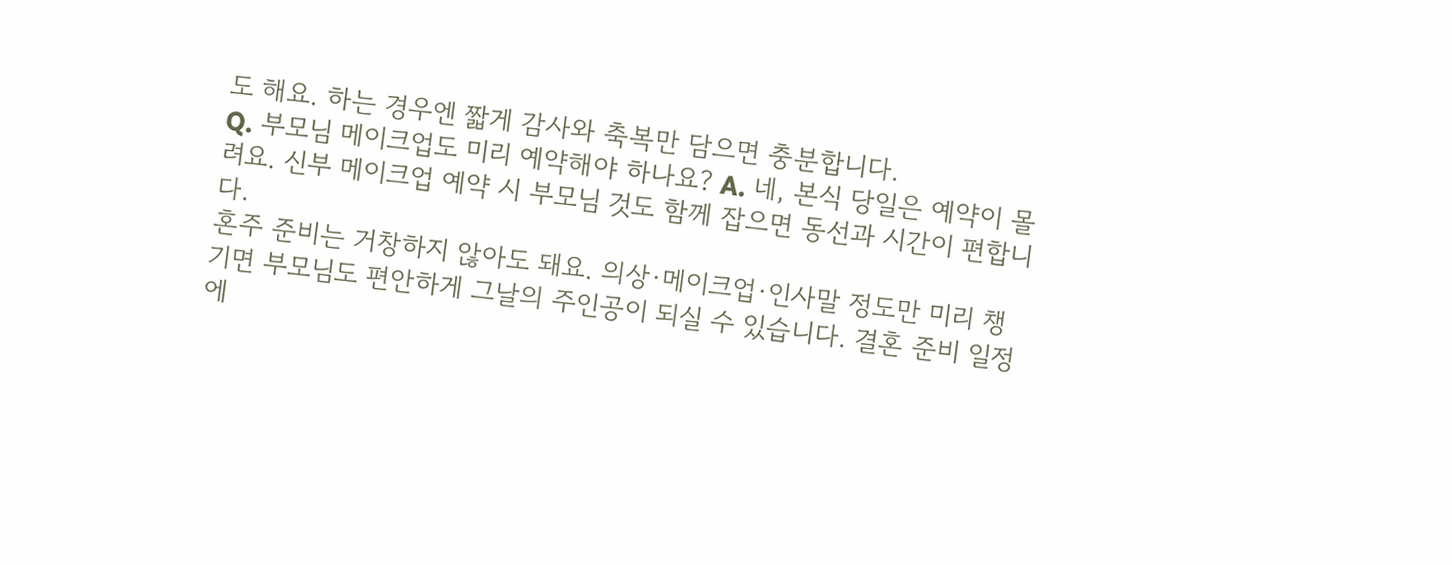도 해요. 하는 경우엔 짧게 감사와 축복만 담으면 충분합니다.
Q. 부모님 메이크업도 미리 예약해야 하나요? A. 네, 본식 당일은 예약이 몰려요. 신부 메이크업 예약 시 부모님 것도 함께 잡으면 동선과 시간이 편합니다.
혼주 준비는 거창하지 않아도 돼요. 의상·메이크업·인사말 정도만 미리 챙기면 부모님도 편안하게 그날의 주인공이 되실 수 있습니다. 결혼 준비 일정에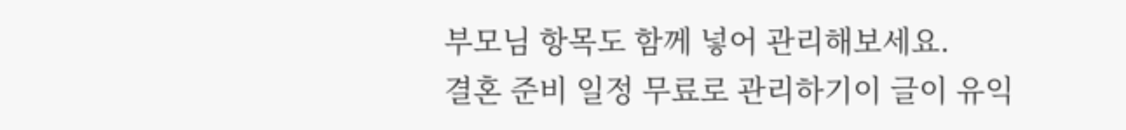부모님 항목도 함께 넣어 관리해보세요.
결혼 준비 일정 무료로 관리하기이 글이 유익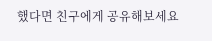했다면 친구에게 공유해보세요